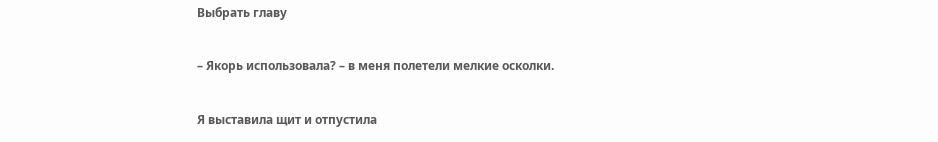Выбрать главу

– Якорь использовала? – в меня полетели мелкие осколки.

Я выставила щит и отпустила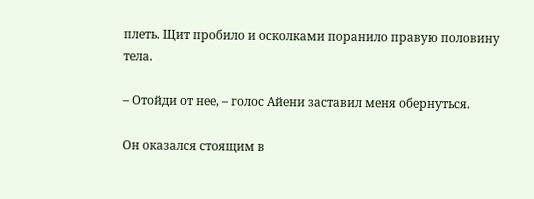плеть. Щит пробило и осколками поранило правую половину тела.

– Отойди от нее, – голос Айени заставил меня обернуться.

Он оказался стоящим в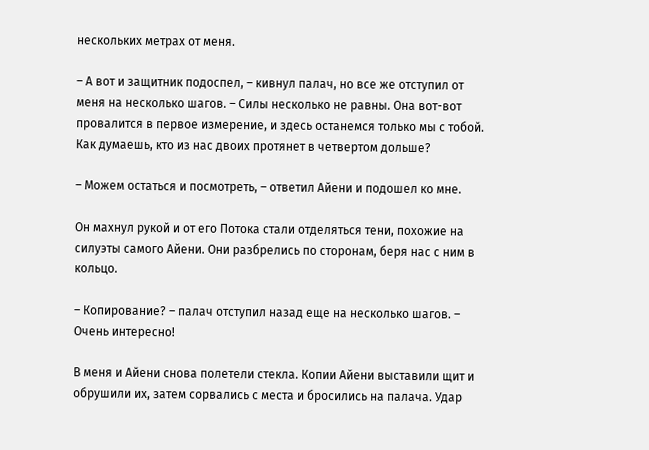нескольких метрах от меня.

– А вот и защитник подоспел, – кивнул палач, но все же отступил от меня на несколько шагов. – Силы несколько не равны. Она вот-вот провалится в первое измерение, и здесь останемся только мы с тобой. Как думаешь, кто из нас двоих протянет в четвертом дольше?

– Можем остаться и посмотреть, – ответил Айени и подошел ко мне.

Он махнул рукой и от его Потока стали отделяться тени, похожие на силуэты самого Айени. Они разбрелись по сторонам, беря нас с ним в кольцо.

– Копирование? – палач отступил назад еще на несколько шагов. – Очень интересно!

В меня и Айени снова полетели стекла. Копии Айени выставили щит и обрушили их, затем сорвались с места и бросились на палача. Удар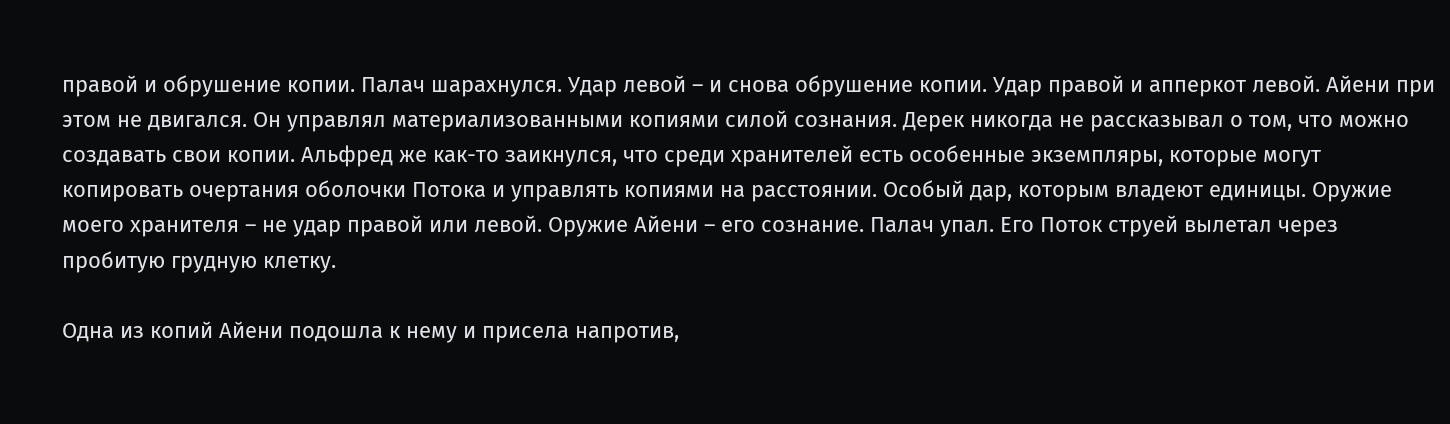правой и обрушение копии. Палач шарахнулся. Удар левой – и снова обрушение копии. Удар правой и апперкот левой. Айени при этом не двигался. Он управлял материализованными копиями силой сознания. Дерек никогда не рассказывал о том, что можно создавать свои копии. Альфред же как-то заикнулся, что среди хранителей есть особенные экземпляры, которые могут копировать очертания оболочки Потока и управлять копиями на расстоянии. Особый дар, которым владеют единицы. Оружие моего хранителя – не удар правой или левой. Оружие Айени – его сознание. Палач упал. Его Поток струей вылетал через пробитую грудную клетку.

Одна из копий Айени подошла к нему и присела напротив,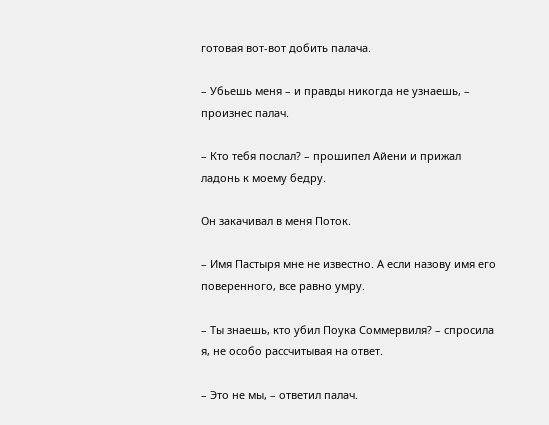готовая вот-вот добить палача.

– Убьешь меня – и правды никогда не узнаешь, – произнес палач.

– Кто тебя послал? – прошипел Айени и прижал ладонь к моему бедру.

Он закачивал в меня Поток.

– Имя Пастыря мне не известно. А если назову имя его поверенного, все равно умру.

– Ты знаешь, кто убил Поука Соммервиля? – спросила я, не особо рассчитывая на ответ.

– Это не мы, – ответил палач.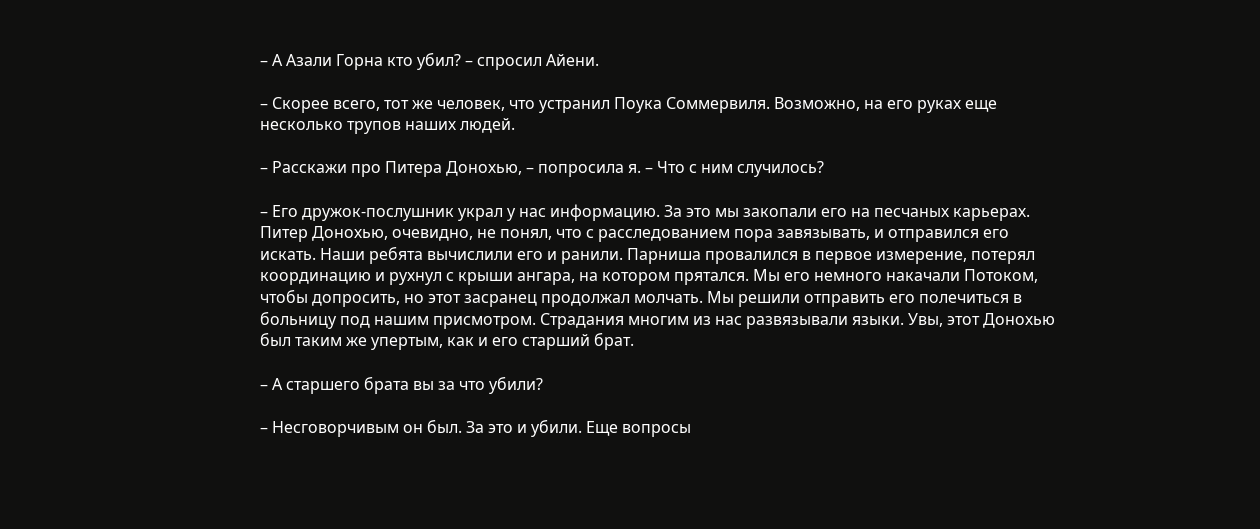– А Азали Горна кто убил? – спросил Айени.

– Скорее всего, тот же человек, что устранил Поука Соммервиля. Возможно, на его руках еще несколько трупов наших людей.

– Расскажи про Питера Донохью, – попросила я. – Что с ним случилось?

– Его дружок-послушник украл у нас информацию. За это мы закопали его на песчаных карьерах. Питер Донохью, очевидно, не понял, что с расследованием пора завязывать, и отправился его искать. Наши ребята вычислили его и ранили. Парниша провалился в первое измерение, потерял координацию и рухнул с крыши ангара, на котором прятался. Мы его немного накачали Потоком, чтобы допросить, но этот засранец продолжал молчать. Мы решили отправить его полечиться в больницу под нашим присмотром. Страдания многим из нас развязывали языки. Увы, этот Донохью был таким же упертым, как и его старший брат.

– А старшего брата вы за что убили?

– Несговорчивым он был. За это и убили. Еще вопросы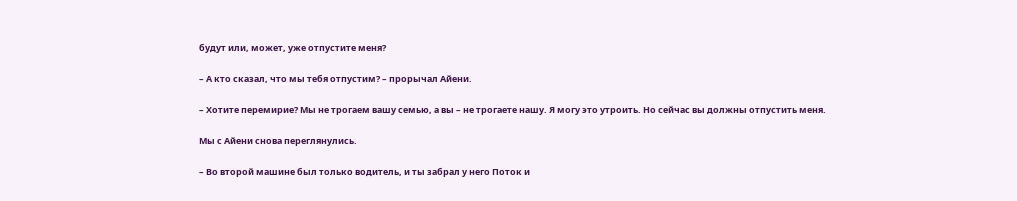будут или, может, уже отпустите меня?

– А кто сказал, что мы тебя отпустим? – прорычал Айени.

– Хотите перемирие? Мы не трогаем вашу семью, а вы – не трогаете нашу. Я могу это утроить. Но сейчас вы должны отпустить меня.

Мы с Айени снова переглянулись.

– Во второй машине был только водитель, и ты забрал у него Поток и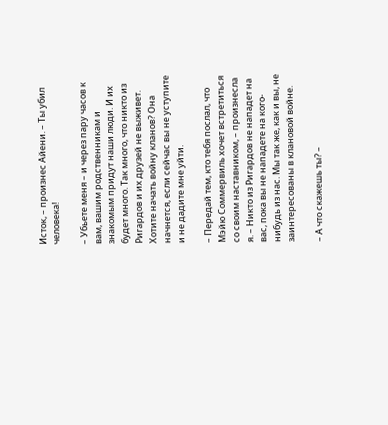Исток, – произнес Айени. – Ты убил человека!

– Убьете меня – и через пару часов к вам, вашим родственникам и знакомым придут наши люди. И их будет много. Так много, что никто из Ригардов и их друзей не выживет. Хотите начать войну кланов? Она начнется, если сейчас вы не уступите и не дадите мне уйти.

– Передай тем, кто тебя послал, что Мэйю Соммервиль хочет встретиться со своим наставником, – произнесла я. – Никто из Ригардов не нападет на вас, пока вы не нападете на кого-нибудь из нас. Мы так же, как и вы, не заинтересованы в клановой войне.

– А что скажешь ты? –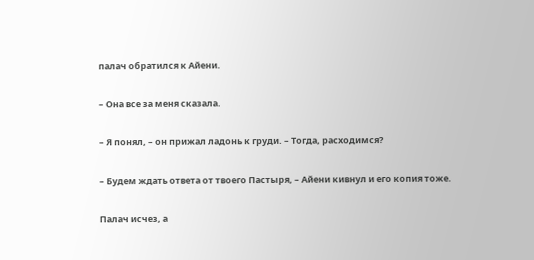палач обратился к Айени.

– Она все за меня сказала.

– Я понял, – он прижал ладонь к груди. – Тогда, расходимся?

– Будем ждать ответа от твоего Пастыря, – Айени кивнул и его копия тоже.

Палач исчез, а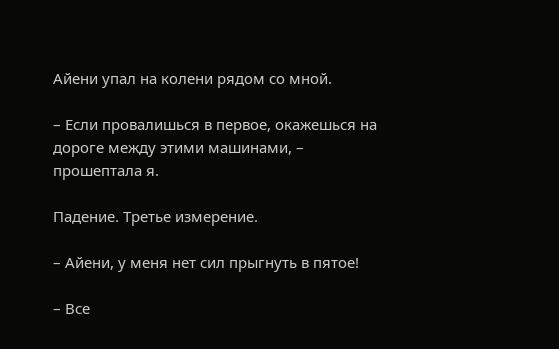Айени упал на колени рядом со мной.

– Если провалишься в первое, окажешься на дороге между этими машинами, – прошептала я.

Падение. Третье измерение.

– Айени, у меня нет сил прыгнуть в пятое!

– Все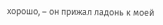хорошо, – он прижал ладонь к моей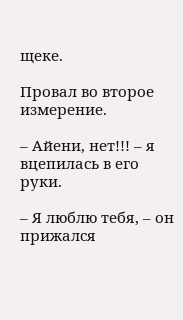щеке.

Провал во второе измерение.

– Айени, нет!!! – я вцепилась в его руки.

– Я люблю тебя, – он прижался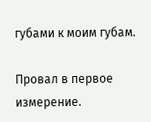губами к моим губам.

Провал в первое измерение.